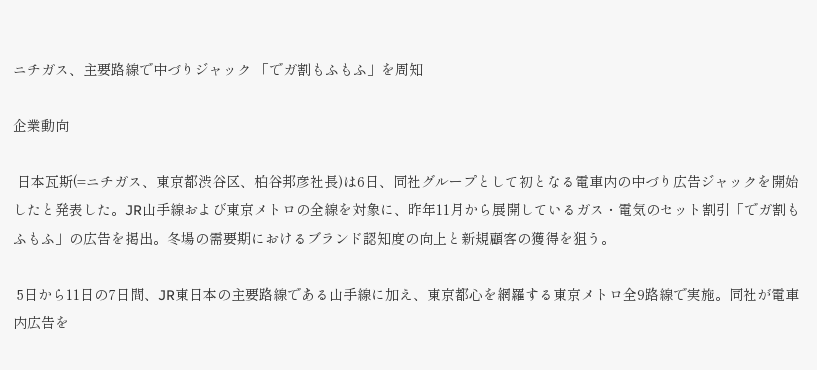ニチガス、主要路線で中づりジャック 「でガ割もふもふ」を周知

企業動向

 日本瓦斯(=ニチガス、東京都渋谷区、柏谷邦彦社長)は6日、同社グループとして初となる電車内の中づり広告ジャックを開始したと発表した。JR山手線および東京メトロの全線を対象に、昨年11月から展開しているガス・電気のセット割引「でガ割もふもふ」の広告を掲出。冬場の需要期におけるブランド認知度の向上と新規顧客の獲得を狙う。

 5日から11日の7日間、JR東日本の主要路線である山手線に加え、東京都心を網羅する東京メトロ全9路線で実施。同社が電車内広告を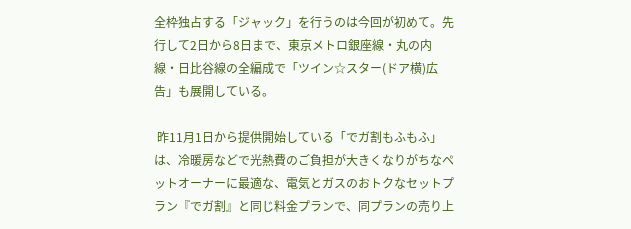全枠独占する「ジャック」を行うのは今回が初めて。先行して2日から8日まで、東京メトロ銀座線・丸の内線・日比谷線の全編成で「ツイン☆スター(ドア横)広告」も展開している。

 昨11月1日から提供開始している「でガ割もふもふ」は、冷暖房などで光熱費のご負担が大きくなりがちなペットオーナーに最適な、電気とガスのおトクなセットプラン『でガ割』と同じ料金プランで、同プランの売り上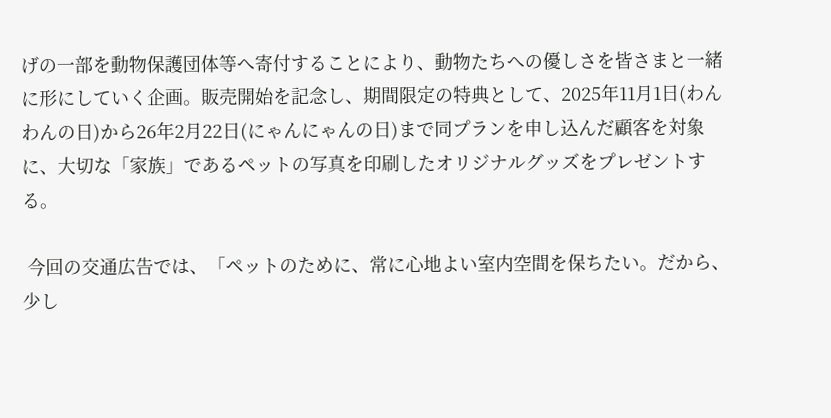げの一部を動物保護団体等へ寄付することにより、動物たちへの優しさを皆さまと一緒に形にしていく企画。販売開始を記念し、期間限定の特典として、2025年11月1日(わんわんの日)から26年2月22日(にゃんにゃんの日)まで同プランを申し込んだ顧客を対象に、大切な「家族」であるペットの写真を印刷したオリジナルグッズをプレゼントする。

 今回の交通広告では、「ペットのために、常に心地よい室内空間を保ちたい。だから、少し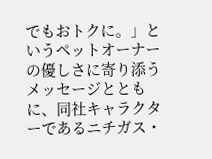でもおトクに。」というペットオーナーの優しさに寄り添うメッセージとともに、同社キャラクターであるニチガス・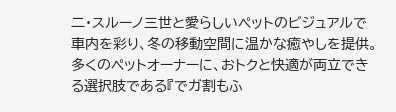二・スルーノ三世と愛らしいペットのビジュアルで車内を彩り、冬の移動空間に温かな癒やしを提供。多くのペットオーナーに、おトクと快適が両立できる選択肢である『でガ割もふ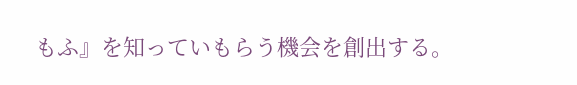もふ』を知っていもらう機会を創出する。